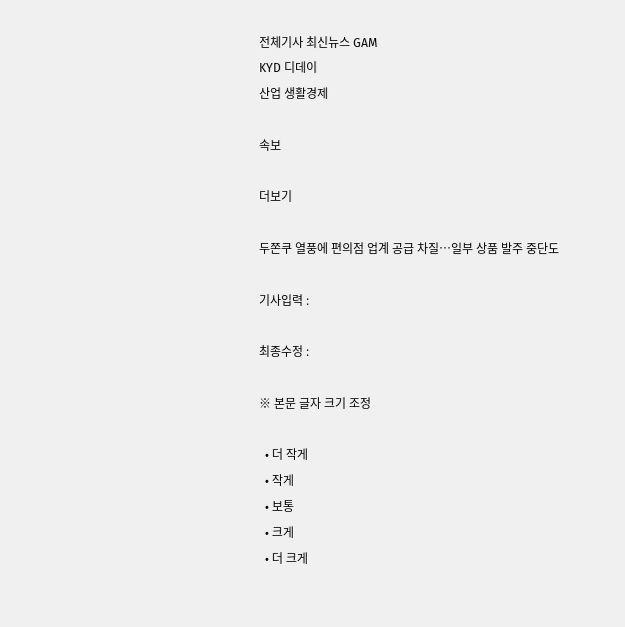전체기사 최신뉴스 GAM
KYD 디데이
산업 생활경제

속보

더보기

두쫀쿠 열풍에 편의점 업계 공급 차질…일부 상품 발주 중단도

기사입력 :

최종수정 :

※ 본문 글자 크기 조정

  • 더 작게
  • 작게
  • 보통
  • 크게
  • 더 크게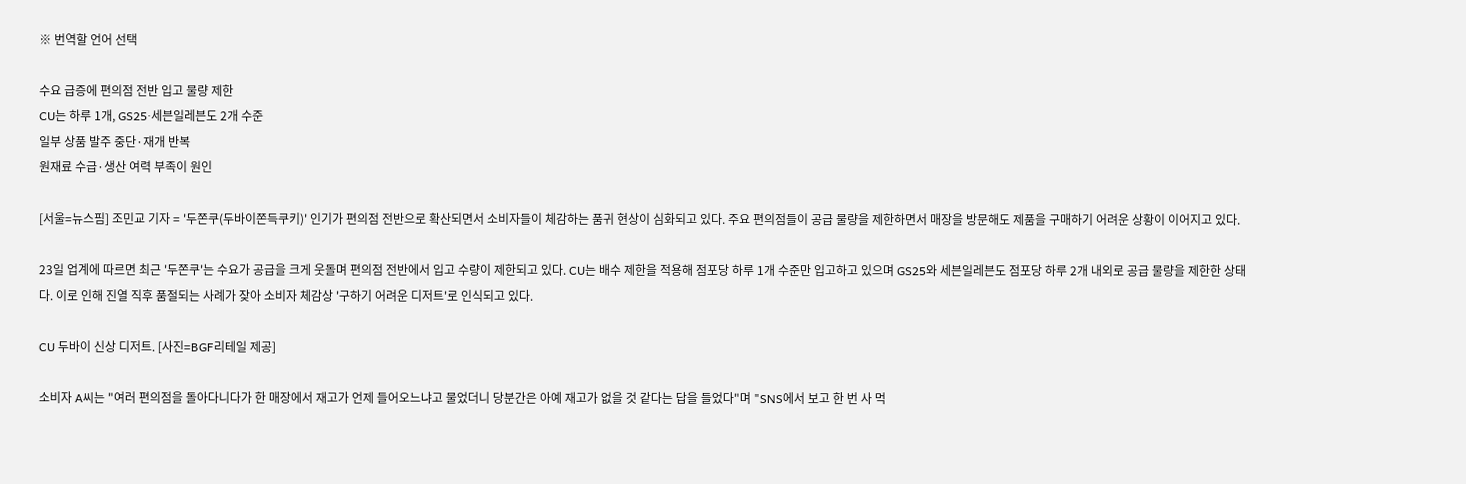※ 번역할 언어 선택

수요 급증에 편의점 전반 입고 물량 제한
CU는 하루 1개, GS25·세븐일레븐도 2개 수준
일부 상품 발주 중단·재개 반복
원재료 수급·생산 여력 부족이 원인

[서울=뉴스핌] 조민교 기자 = '두쫀쿠(두바이쫀득쿠키)' 인기가 편의점 전반으로 확산되면서 소비자들이 체감하는 품귀 현상이 심화되고 있다. 주요 편의점들이 공급 물량을 제한하면서 매장을 방문해도 제품을 구매하기 어려운 상황이 이어지고 있다.

23일 업계에 따르면 최근 '두쫀쿠'는 수요가 공급을 크게 웃돌며 편의점 전반에서 입고 수량이 제한되고 있다. CU는 배수 제한을 적용해 점포당 하루 1개 수준만 입고하고 있으며 GS25와 세븐일레븐도 점포당 하루 2개 내외로 공급 물량을 제한한 상태다. 이로 인해 진열 직후 품절되는 사례가 잦아 소비자 체감상 '구하기 어려운 디저트'로 인식되고 있다.

CU 두바이 신상 디저트. [사진=BGF리테일 제공]

소비자 A씨는 "여러 편의점을 돌아다니다가 한 매장에서 재고가 언제 들어오느냐고 물었더니 당분간은 아예 재고가 없을 것 같다는 답을 들었다"며 "SNS에서 보고 한 번 사 먹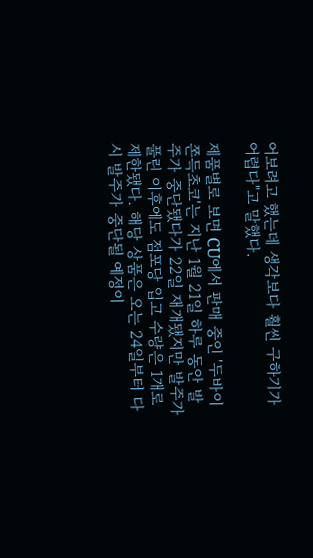어보려고 했는데 생각보다 훨씬 구하기가 어렵다"고 말했다.

제품별로 보면 CU에서 판매 중인 '두바이쫀득초코'는 지난 1월 21일 하루 동안 발주가 중단됐다가 22일 재개됐지만 발주가 풀린 이후에도 점포당 입고 수량은 1개로 제한됐다. 해당 상품은 오는 24일부터 다시 발주가 중단될 예정이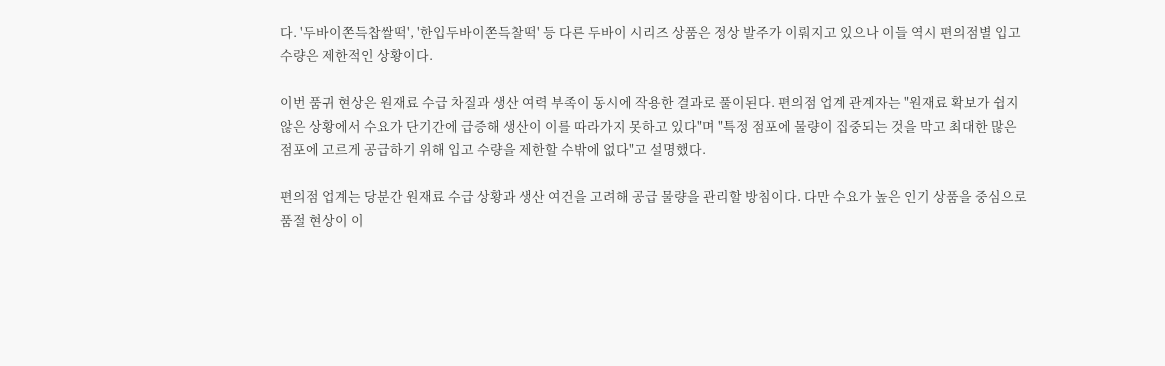다. '두바이쫀득찹쌀떡', '한입두바이쫀득찰떡' 등 다른 두바이 시리즈 상품은 정상 발주가 이뤄지고 있으나 이들 역시 편의점별 입고 수량은 제한적인 상황이다.

이번 품귀 현상은 원재료 수급 차질과 생산 여력 부족이 동시에 작용한 결과로 풀이된다. 편의점 업계 관계자는 "원재료 확보가 쉽지 않은 상황에서 수요가 단기간에 급증해 생산이 이를 따라가지 못하고 있다"며 "특정 점포에 물량이 집중되는 것을 막고 최대한 많은 점포에 고르게 공급하기 위해 입고 수량을 제한할 수밖에 없다"고 설명했다.

편의점 업계는 당분간 원재료 수급 상황과 생산 여건을 고려해 공급 물량을 관리할 방침이다. 다만 수요가 높은 인기 상품을 중심으로 품절 현상이 이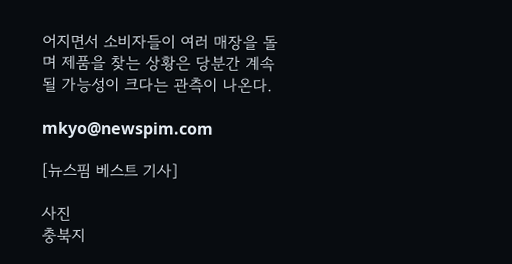어지면서 소비자들이 여러 매장을 돌며 제품을 찾는 상황은 당분간 계속될 가능성이 크다는 관측이 나온다.

mkyo@newspim.com

[뉴스핌 베스트 기사]

사진
충북지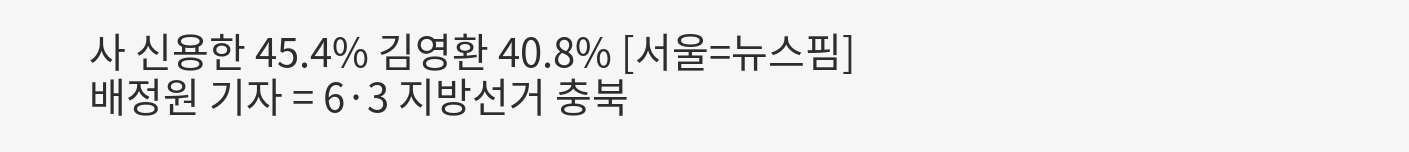사 신용한 45.4% 김영환 40.8% [서울=뉴스핌] 배정원 기자 = 6·3 지방선거 충북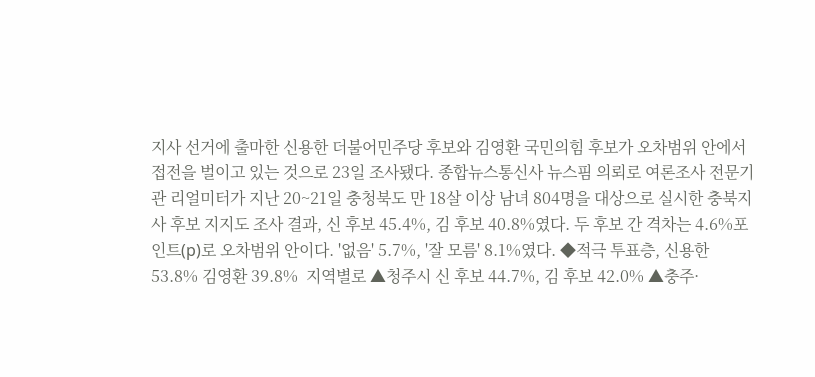지사 선거에 출마한 신용한 더불어민주당 후보와 김영환 국민의힘 후보가 오차범위 안에서 접전을 벌이고 있는 것으로 23일 조사됐다. 종합뉴스통신사 뉴스핌 의뢰로 여론조사 전문기관 리얼미터가 지난 20~21일 충청북도 만 18살 이상 남녀 804명을 대상으로 실시한 충북지사 후보 지지도 조사 결과, 신 후보 45.4%, 김 후보 40.8%였다. 두 후보 간 격차는 4.6%포인트(p)로 오차범위 안이다. '없음' 5.7%, '잘 모름' 8.1%였다. ◆적극 투표층, 신용한 53.8% 김영환 39.8%  지역별로 ▲청주시 신 후보 44.7%, 김 후보 42.0% ▲충주·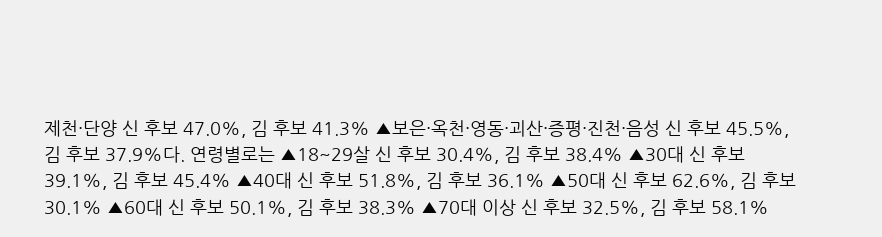제천·단양 신 후보 47.0%, 김 후보 41.3% ▲보은·옥천·영동·괴산·증평·진천·음성 신 후보 45.5%, 김 후보 37.9%다. 연령별로는 ▲18~29살 신 후보 30.4%, 김 후보 38.4% ▲30대 신 후보 39.1%, 김 후보 45.4% ▲40대 신 후보 51.8%, 김 후보 36.1% ▲50대 신 후보 62.6%, 김 후보 30.1% ▲60대 신 후보 50.1%, 김 후보 38.3% ▲70대 이상 신 후보 32.5%, 김 후보 58.1%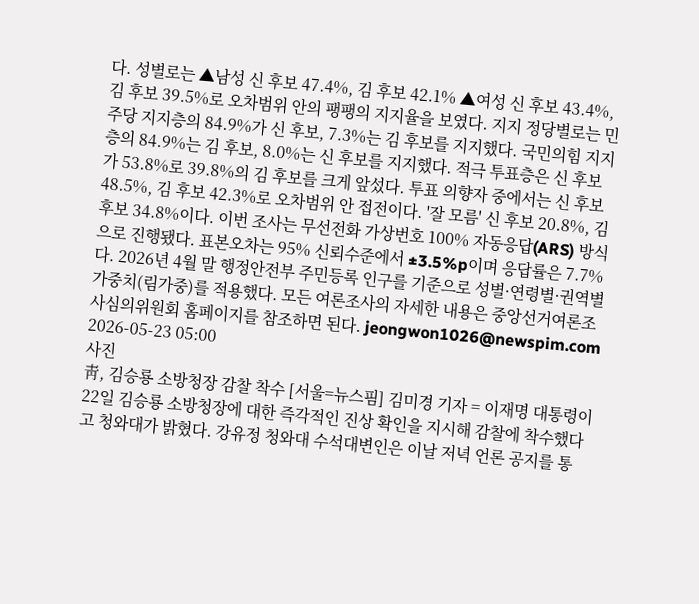다. 성별로는 ▲남성 신 후보 47.4%, 김 후보 42.1% ▲여성 신 후보 43.4%, 김 후보 39.5%로 오차범위 안의 팽팽의 지지율을 보였다. 지지 정당별로는 민주당 지지층의 84.9%가 신 후보, 7.3%는 김 후보를 지지했다. 국민의힘 지지층의 84.9%는 김 후보, 8.0%는 신 후보를 지지했다. 적극 투표층은 신 후보가 53.8%로 39.8%의 김 후보를 크게 앞섰다. 투표 의향자 중에서는 신 후보 48.5%, 김 후보 42.3%로 오차범위 안 접전이다. '잘 모름' 신 후보 20.8%, 김 후보 34.8%이다. 이번 조사는 무선전화 가상번호 100% 자동응답(ARS) 방식으로 진행됐다. 표본오차는 95% 신뢰수준에서 ±3.5%p이며 응답률은 7.7%다. 2026년 4월 말 행정안전부 주민등록 인구를 기준으로 성별·연령별·권역별 가중치(림가중)를 적용했다. 모든 여론조사의 자세한 내용은 중앙선거여론조사심의위원회 홈페이지를 참조하면 된다. jeongwon1026@newspim.com 2026-05-23 05:00
사진
靑, 김승룡 소방청장 감찰 착수 [서울=뉴스핌] 김미경 기자 = 이재명 대통령이 22일 김승룡 소방청장에 대한 즉각적인 진상 확인을 지시해 감찰에 착수했다고 청와대가 밝혔다. 강유정 청와대 수석대변인은 이날 저녁 언론 공지를 통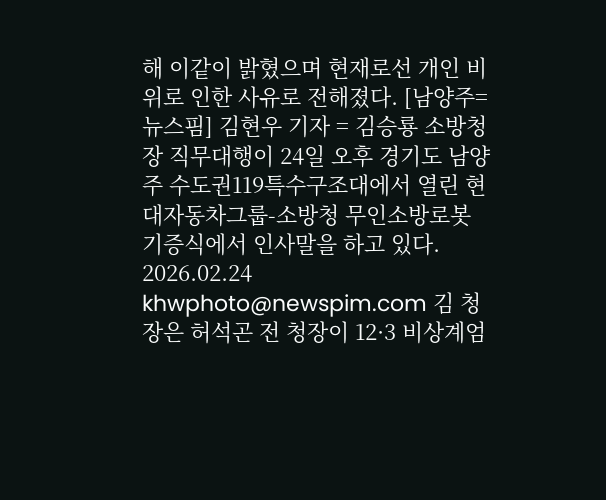해 이같이 밝혔으며 현재로선 개인 비위로 인한 사유로 전해졌다. [남양주=뉴스핌] 김현우 기자 = 김승룡 소방청장 직무대행이 24일 오후 경기도 남양주 수도권119특수구조대에서 열린 현대자동차그룹-소방청 무인소방로봇 기증식에서 인사말을 하고 있다. 2026.02.24 khwphoto@newspim.com 김 청장은 허석곤 전 청장이 12·3 비상계엄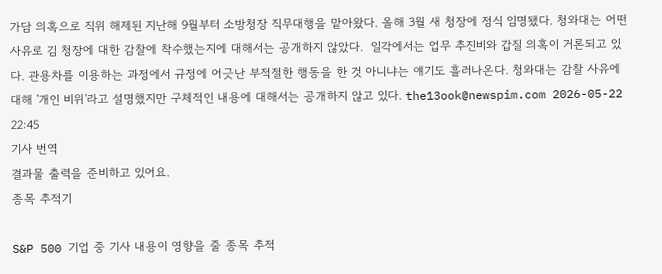가담 의혹으로 직위 해제된 지난해 9월부터 소방청장 직무대행을 맡아왔다. 올해 3월 새 청장에 정식 임명됐다. 청와대는 어떤 사유로 김 청장에 대한 감찰에 착수했는지에 대해서는 공개하지 않았다.  일각에서는 업무 추진비와 갑질 의혹이 거론되고 있다. 관용차를 이용하는 과정에서 규정에 어긋난 부적절한 행동을 한 것 아니냐는 얘기도 흘러나온다. 청와대는 감찰 사유에 대해 '개인 비위'라고 설명했지만 구체적인 내용에 대해서는 공개하지 않고 있다. the13ook@newspim.com 2026-05-22 22:45
기사 번역
결과물 출력을 준비하고 있어요.
종목 추적기

S&P 500 기업 중 기사 내용이 영향을 줄 종목 추적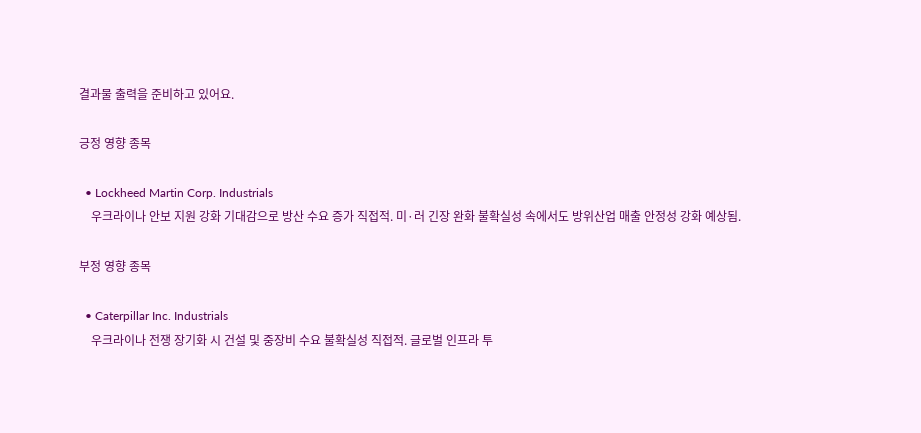결과물 출력을 준비하고 있어요.

긍정 영향 종목

  • Lockheed Martin Corp. Industrials
    우크라이나 안보 지원 강화 기대감으로 방산 수요 증가 직접적. 미·러 긴장 완화 불확실성 속에서도 방위산업 매출 안정성 강화 예상됨.

부정 영향 종목

  • Caterpillar Inc. Industrials
    우크라이나 전쟁 장기화 시 건설 및 중장비 수요 불확실성 직접적. 글로벌 인프라 투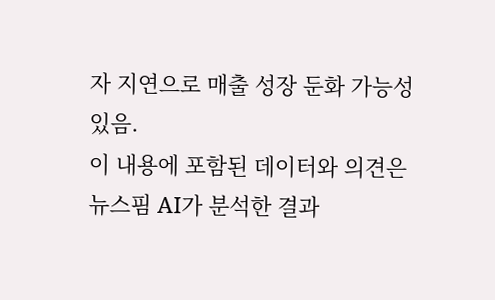자 지연으로 매출 성장 둔화 가능성 있음.
이 내용에 포함된 데이터와 의견은 뉴스핌 AI가 분석한 결과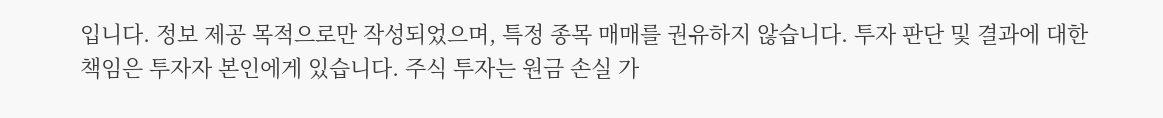입니다. 정보 제공 목적으로만 작성되었으며, 특정 종목 매매를 권유하지 않습니다. 투자 판단 및 결과에 대한 책임은 투자자 본인에게 있습니다. 주식 투자는 원금 손실 가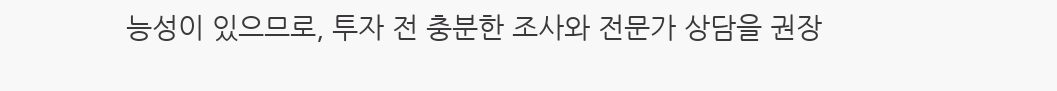능성이 있으므로, 투자 전 충분한 조사와 전문가 상담을 권장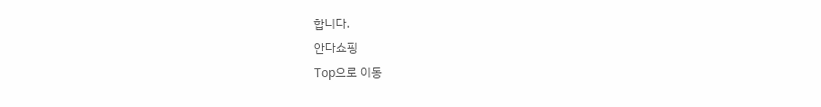합니다.
안다쇼핑
Top으로 이동